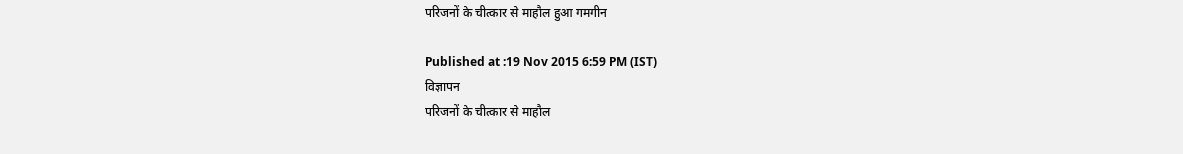परिजनों के चीत्कार से माहौल हुआ गमगीन

Published at :19 Nov 2015 6:59 PM (IST)
विज्ञापन
परिजनों के चीत्कार से माहौल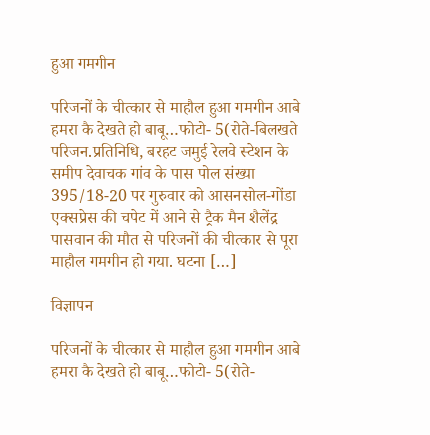हुआ गमगीन

परिजनों के चीत्कार से माहौल हुआ गमगीन आबे हमरा कै देखते हो बाबू…फोटो- 5(रोते-बिलखते परिजन.प्रतिनिधि, बरहट जमुई रेलवे स्टेशन के समीप देवाचक गांव के पास पोल संख्या 395/18-20 पर गुरुवार को आसनसोल-गोंडा एक्सप्रेस की चपेट में आने से ट्रैक मैन शैलेंद्र पासवान की मौत से परिजनों की चीत्कार से पूरा माहौल गमगीन हो गया. घटना […]

विज्ञापन

परिजनों के चीत्कार से माहौल हुआ गमगीन आबे हमरा कै देखते हो बाबू…फोटो- 5(रोते-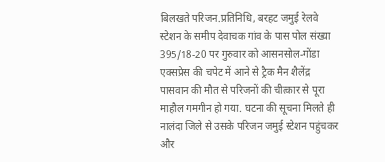बिलखते परिजन.प्रतिनिधि, बरहट जमुई रेलवे स्टेशन के समीप देवाचक गांव के पास पोल संख्या 395/18-20 पर गुरुवार को आसनसोल-गोंडा एक्सप्रेस की चपेट में आने से ट्रैक मैन शैलेंद्र पासवान की मौत से परिजनों की चीत्कार से पूरा माहौल गमगीन हो गया. घटना की सूचना मिलते ही नालंदा जिले से उसके परिजन जमुई स्टेशन पहुंचकर और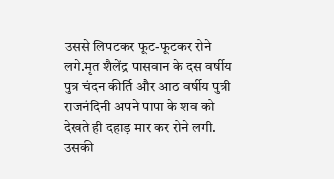उससे लिपटकर फूट-फूटकर रोने लगे.मृत शैलेंद्र पासवान के दस वर्षीय पुत्र चंदन कीर्ति और आठ वर्षीय पुत्री राजनंदिनी अपने पापा के शव को देखते ही दहाड़ मार कर रोने लगी. उसकी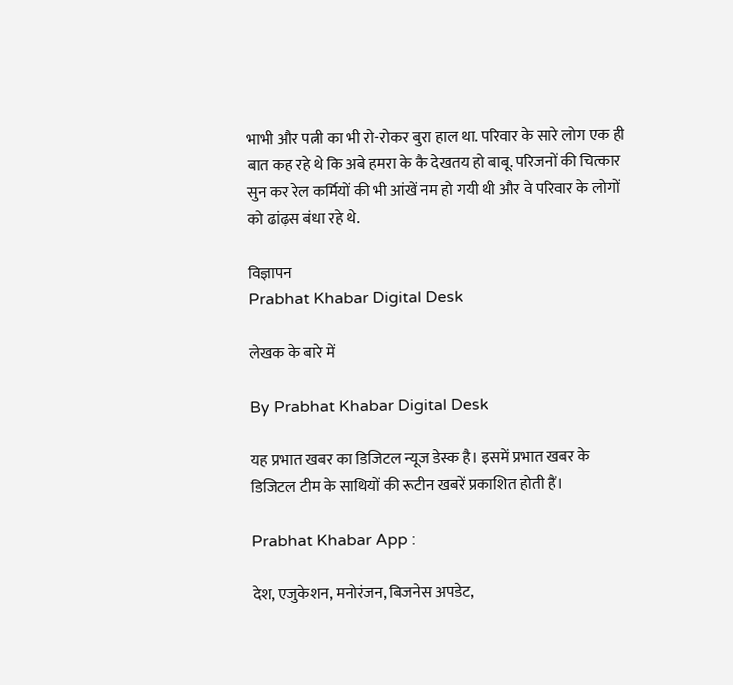भाभी और पत्नी का भी रो-रोकर बुरा हाल था. परिवार के सारे लोग एक ही बात कह रहे थे कि अबे हमरा के कै देखतय हो बाबू. परिजनों की चित्कार सुन कर रेल कर्मियों की भी आंखें नम हो गयी थी और वे परिवार के लोगों को ढांढ़स बंधा रहे थे.

विज्ञापन
Prabhat Khabar Digital Desk

लेखक के बारे में

By Prabhat Khabar Digital Desk

यह प्रभात खबर का डिजिटल न्यूज डेस्क है। इसमें प्रभात खबर के डिजिटल टीम के साथियों की रूटीन खबरें प्रकाशित होती हैं।

Prabhat Khabar App :

देश, एजुकेशन, मनोरंजन, बिजनेस अपडेट,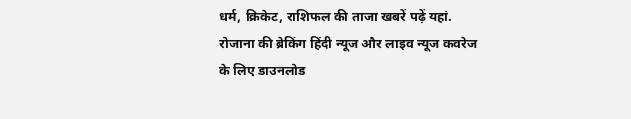धर्म, क्रिकेट, राशिफल की ताजा खबरें पढ़ें यहां. रोजाना की ब्रेकिंग हिंदी न्यूज और लाइव न्यूज कवरेज के लिए डाउनलोड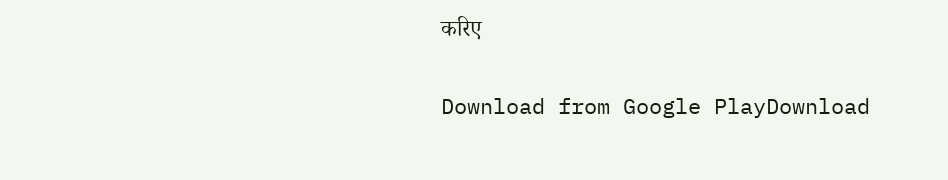करिए

Download from Google PlayDownload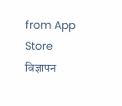from App Store
विज्ञापन